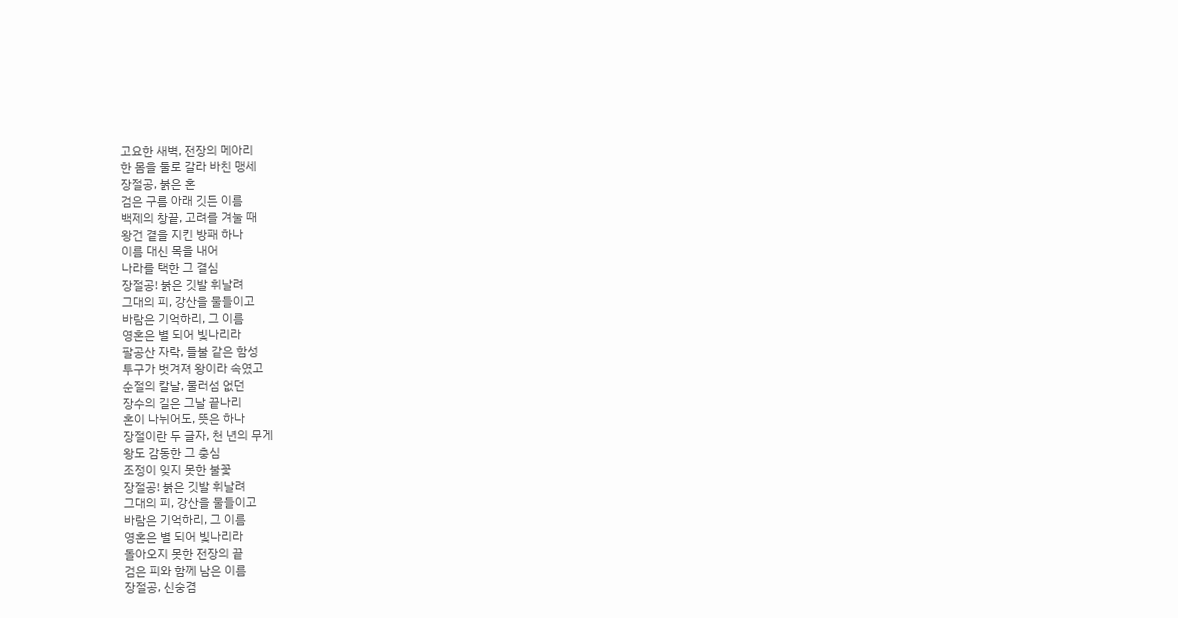고요한 새벽, 전장의 메아리
한 몸을 둘로 갈라 바친 맹세
장절공, 붉은 혼
검은 구름 아래 깃든 이름
백제의 창끝, 고려를 겨눌 때
왕건 곁을 지킨 방패 하나
이름 대신 목을 내어
나라를 택한 그 결심
장절공! 붉은 깃발 휘날려
그대의 피, 강산을 물들이고
바람은 기억하리, 그 이름
영혼은 별 되어 빛나리라
팔공산 자락, 들불 같은 함성
투구가 벗겨져 왕이라 속였고
순절의 칼날, 물러섬 없던
장수의 길은 그날 끝나리
혼이 나뉘어도, 뜻은 하나
장절이란 두 글자, 천 년의 무게
왕도 감동한 그 충심
조정이 잊지 못한 불꽃
장절공! 붉은 깃발 휘날려
그대의 피, 강산을 물들이고
바람은 기억하리, 그 이름
영혼은 별 되어 빛나리라
돌아오지 못한 전장의 끝
검은 피와 함께 남은 이름
장절공, 신숭겸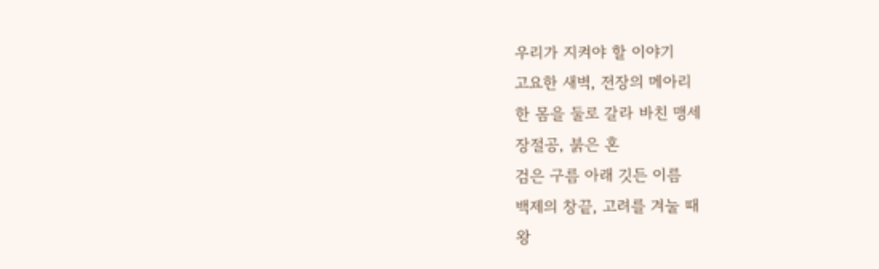우리가 지켜야 할 이야기
고요한 새벽, 전장의 메아리
한 몸을 둘로 갈라 바친 맹세
장절공, 붉은 혼
검은 구름 아래 깃든 이름
백제의 창끝, 고려를 겨눌 때
왕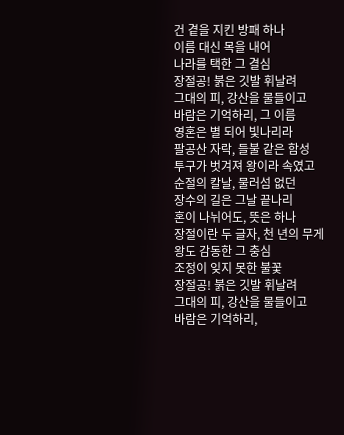건 곁을 지킨 방패 하나
이름 대신 목을 내어
나라를 택한 그 결심
장절공! 붉은 깃발 휘날려
그대의 피, 강산을 물들이고
바람은 기억하리, 그 이름
영혼은 별 되어 빛나리라
팔공산 자락, 들불 같은 함성
투구가 벗겨져 왕이라 속였고
순절의 칼날, 물러섬 없던
장수의 길은 그날 끝나리
혼이 나뉘어도, 뜻은 하나
장절이란 두 글자, 천 년의 무게
왕도 감동한 그 충심
조정이 잊지 못한 불꽃
장절공! 붉은 깃발 휘날려
그대의 피, 강산을 물들이고
바람은 기억하리,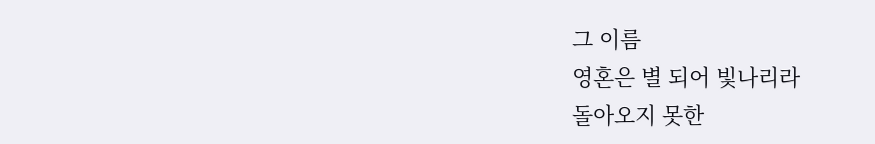그 이름
영혼은 별 되어 빛나리라
돌아오지 못한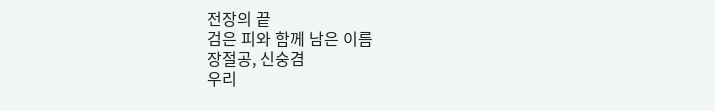전장의 끝
검은 피와 함께 남은 이름
장절공, 신숭겸
우리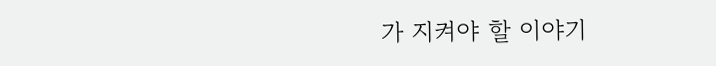가 지켜야 할 이야기